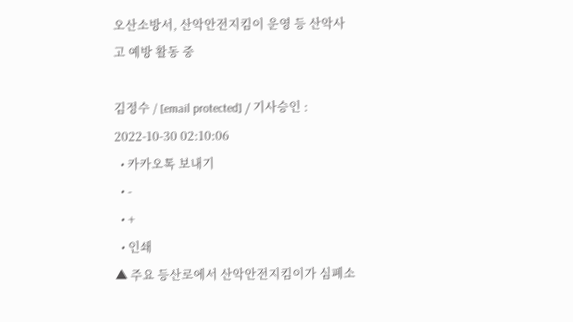오산소방서, 산악안전지킴이 운영 등 산악사고 예방 활동 중

김정수 / [email protected] / 기사승인 : 2022-10-30 02:10:06
  • 카카오톡 보내기
  • -
  • +
  • 인쇄
▲ 주요 등산로에서 산악안전지킴이가 심폐소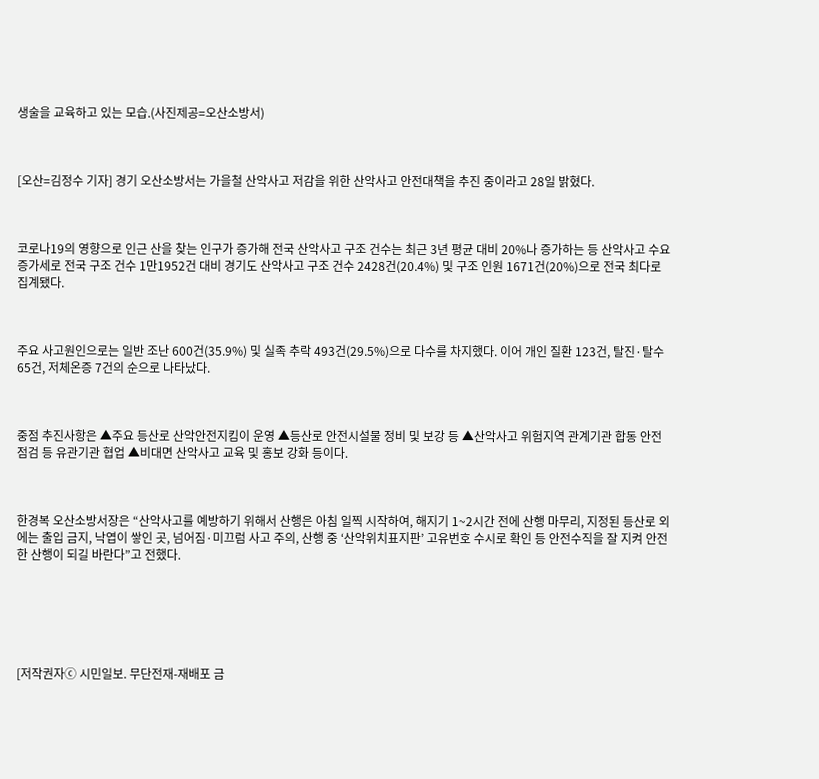생술을 교육하고 있는 모습.(사진제공=오산소방서)



[오산=김정수 기자] 경기 오산소방서는 가을철 산악사고 저감을 위한 산악사고 안전대책을 추진 중이라고 28일 밝혔다.



코로나19의 영향으로 인근 산을 찾는 인구가 증가해 전국 산악사고 구조 건수는 최근 3년 평균 대비 20%나 증가하는 등 산악사고 수요 증가세로 전국 구조 건수 1만1952건 대비 경기도 산악사고 구조 건수 2428건(20.4%) 및 구조 인원 1671건(20%)으로 전국 최다로 집계됐다.



주요 사고원인으로는 일반 조난 600건(35.9%) 및 실족 추락 493건(29.5%)으로 다수를 차지했다. 이어 개인 질환 123건, 탈진·탈수 65건, 저체온증 7건의 순으로 나타났다.



중점 추진사항은 ▲주요 등산로 산악안전지킴이 운영 ▲등산로 안전시설물 정비 및 보강 등 ▲산악사고 위험지역 관계기관 합동 안전점검 등 유관기관 협업 ▲비대면 산악사고 교육 및 홍보 강화 등이다.



한경복 오산소방서장은 “산악사고를 예방하기 위해서 산행은 아침 일찍 시작하여, 해지기 1~2시간 전에 산행 마무리, 지정된 등산로 외에는 출입 금지, 낙엽이 쌓인 곳, 넘어짐·미끄럼 사고 주의, 산행 중 ‘산악위치표지판’ 고유번호 수시로 확인 등 안전수직을 잘 지켜 안전한 산행이 되길 바란다”고 전했다.






[저작권자ⓒ 시민일보. 무단전재-재배포 금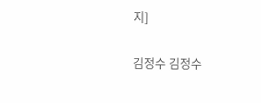지]

김정수 김정수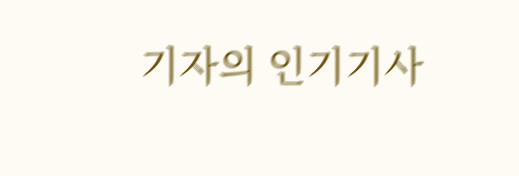기자의 인기기사